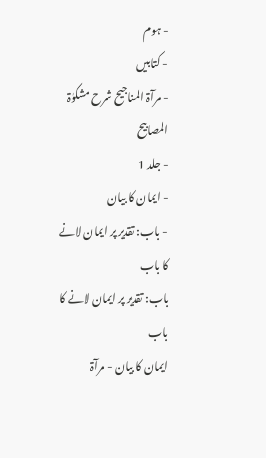- ہوم
- کتابیں
- مرآۃ المناجیح شرح مشکوٰۃ المصابیح
- جلد 1
- ایمان کا بیان
- باب: تقدیر پر ایمان لانے کا باب
باب: تقدیر پر ایمان لانے کا باب
ایمان کا بیان - مرآۃ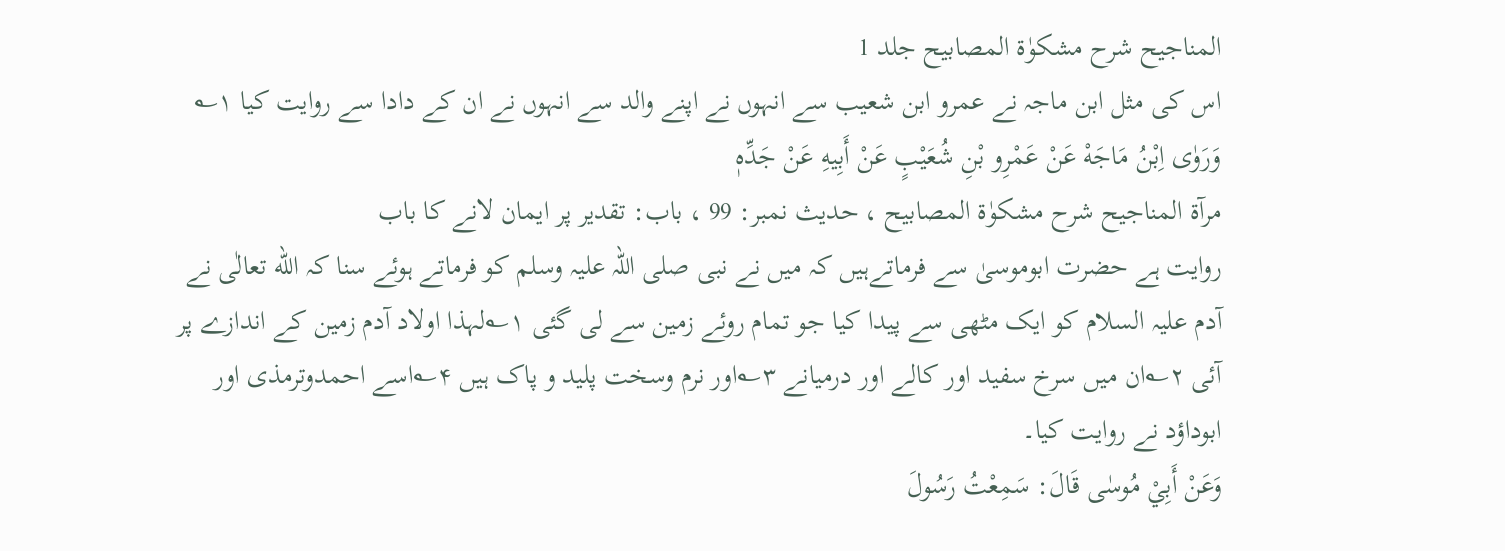المناجیح شرح مشکوٰۃ المصابیح جلد 1
اس کی مثل ابن ماجہ نے عمرو ابن شعیب سے انہوں نے اپنے والد سے انہوں نے ان کے دادا سے روایت کیا ۱؎
وَرَوٰى اِبْنُ مَاجَهْ عَنْ عَمْرِو بْنِ شُعَيْبٍ عَنْ أَبِيهِ عَنْ جَدِّهٖ
مرآۃ المناجیح شرح مشکوٰۃ المصابیح ، حدیث نمبر: 99 ، باب: تقدیر پر ایمان لانے کا باب
روایت ہے حضرت ابوموسیٰ سے فرماتےہیں کہ میں نے نبی صلی اللہ علیہ وسلم کو فرماتے ہوئے سنا کہ الله تعالٰی نے آدم علیہ السلام کو ایک مٹھی سے پیدا کیا جو تمام روئے زمین سے لی گئی ۱؎لہذا اولاد آدم زمین کے اندازے پر آئی ۲؎ان میں سرخ سفید اور کالے اور درمیانے ۳؎اور نرم وسخت پلید و پاک ہیں ۴؎اسے احمدوترمذی اور ابوداؤد نے روایت کیا۔
وَعَنْ أَبِيْ مُوسٰى قَالَ: سَمِعْتُ رَسُولَ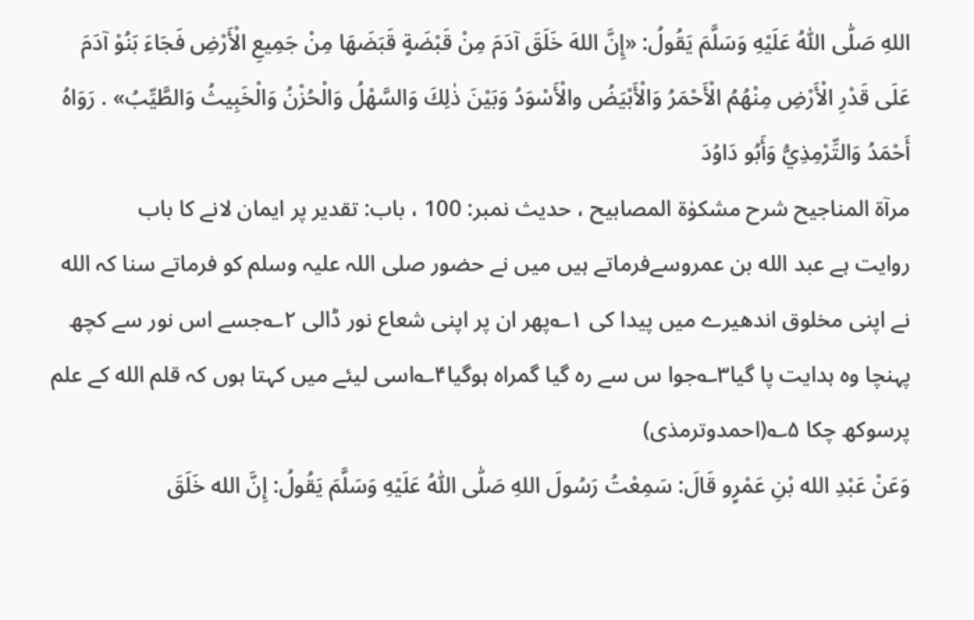اللهِ صَلّٰى اللّٰهُ عَلَيْهِ وَسَلَّمَ يَقُولُ: «إِنَّ اللهَ خَلَقَ آدَمَ مِنْ قَبْضَةٍ قَبَضَهَا مِنْ جَمِيعِ الْأَرْضِ فَجَاءَ بَنُوْ آدَمَ عَلَى قَدْرِ الْأَرْضِ مِنْهُمُ الْأَحْمَرُ وَالْأَبْيَضُ والْأَسْوَدُ وَبَيْنَ ذٰلِكَ وَالسَّهْلُ وَالْحُزْنُ وَالْخَبِيثُ وَالطَّيِّبُ» . رَوَاهُ أَحْمَدُ وَالتِّرْمِذِيُّ وَأَبُو دَاوُدَ
مرآۃ المناجیح شرح مشکوٰۃ المصابیح ، حدیث نمبر: 100 ، باب: تقدیر پر ایمان لانے کا باب
روایت ہے عبد الله بن عمروسےفرماتے ہیں میں نے حضور صلی اللہ علیہ وسلم کو فرماتے سنا کہ الله نے اپنی مخلوق اندھیرے میں پیدا کی ۱؎پھر ان پر اپنی شعاع نور ڈالی ۲؎جسے اس نور سے کچھ پہنچا وہ ہدایت پا گیا۳؎جوا س سے رہ گیا گمراہ ہوگیا۴؎اسی لیئے میں کہتا ہوں کہ قلم الله کے علم پرسوکھ چکا ۵؎(احمدوترمذی)
وَعَنْ عَبْدِ الله بْنِ عَمْرٍو قَالَ: سَمِعْتُ رَسُولَ اللهِ صَلّٰى اللّٰهُ عَلَيْهِ وَسَلَّمَ يَقُولُ: إِنَّ الله خَلَقَ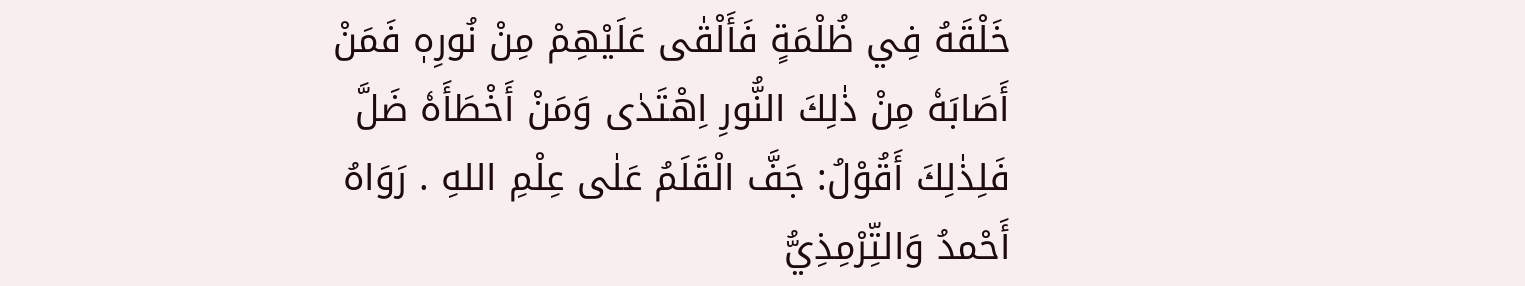خَلْقَهُ فِي ظُلْمَةٍ فَأَلْقٰى عَلَيْهِمْ مِنْ نُورِهٖ فَمَنْ أَصَابَهٗ مِنْ ذٰلِكَ النُّورِ اِهْتَدٰى وَمَنْ أَخْطَأَهٗ ضَلَّ فَلِذٰلِكَ أَقُوْلُ: جَفَّ الْقَلَمُ عَلٰى عِلْمِ اللهِ . رَوَاهُ أَحْمدُ وَالتِّرْمِذِيُّ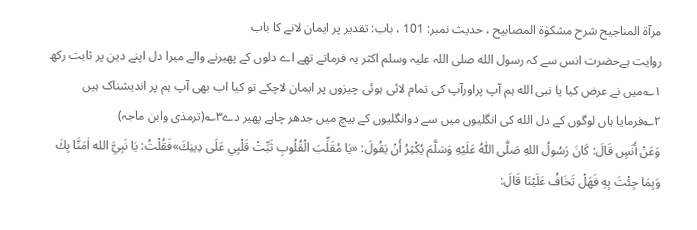مرآۃ المناجیح شرح مشکوٰۃ المصابیح ، حدیث نمبر: 101 ، باب: تقدیر پر ایمان لانے کا باب
روایت ہےحضرت انس سے کہ رسول الله صلی اللہ علیہ وسلم اکثر یہ فرماتے تھے اے دلوں کے پھیرنے والے میرا دل اپنے دین پر ثابت رکھ ۱؎میں نے عرض کیا یا نبی الله ہم آپ پراورآپ کی تمام لائی ہوئی چیزوں پر ایمان لاچکے تو کیا اب بھی آپ ہم پر اندیشناک ہیں ۲؎فرمایا ہاں لوگوں کے دل الله کی انگلیوں میں سے دوانگلیوں کے بیچ میں جدھر چاہے پھیر دے۳؎(ترمذی وابن ماجہ)
وَعَنْ أَنَسٍ قَالَ: كَانَ رَسُولُ اللهِ صَلّٰى اللّٰهُ عَلَيْهِ وَسَلَّمَ يُكْثِرُ أَنْ يَقُولَ: «يَا مُقَلِّبَ الْقُلُوبِ ثَبِّتْ قَلْبِي عَلَى دِينِكَ»فَقُلْتُ: يَا نَبِيَّ الله اٰمَنَّا بِكَ وَبِمَا جِئْتَ بِهٖ فَهَلْ تَخَافُ عَلَيْنَا قَالَ: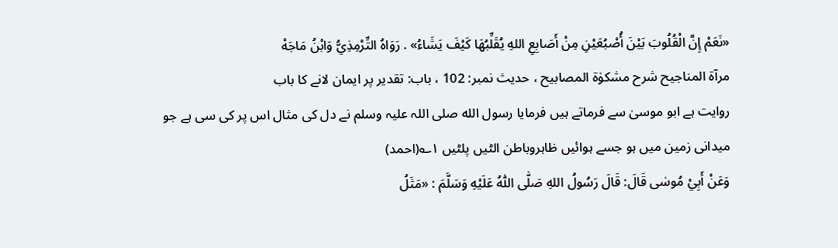«نَعَمْ إِنَّ الْقُلُوبَ بَيْنَ أُصْبُعَيْنِ مِنْ أَصَابِعِ اللهِ يُقَلِّبُهَا كَيْفَ يَشَاءُ» . رَوَاهُ التِّرْمِذِيُّ وَابْنُ مَاجَهْ
مرآۃ المناجیح شرح مشکوٰۃ المصابیح ، حدیث نمبر: 102 ، باب: تقدیر پر ایمان لانے کا باب
روایت ہے ابو موسیٰ سے فرماتے ہیں فرمایا رسول الله صلی اللہ علیہ وسلم نے دل کی مثال اس پر کی سی ہے جو میدانی زمین میں ہو جسے ہوائیں ظاہروباطن الٹیں پلٹیں ۱؎(احمد)
وَعَنْ أَبِيْ مُوسٰى قَالَ: قَالَ رَسُولُ اللهِ صَلّٰى اللّٰهُ عَلَيْهِ وَسَلَّمَ : «مَثَلُ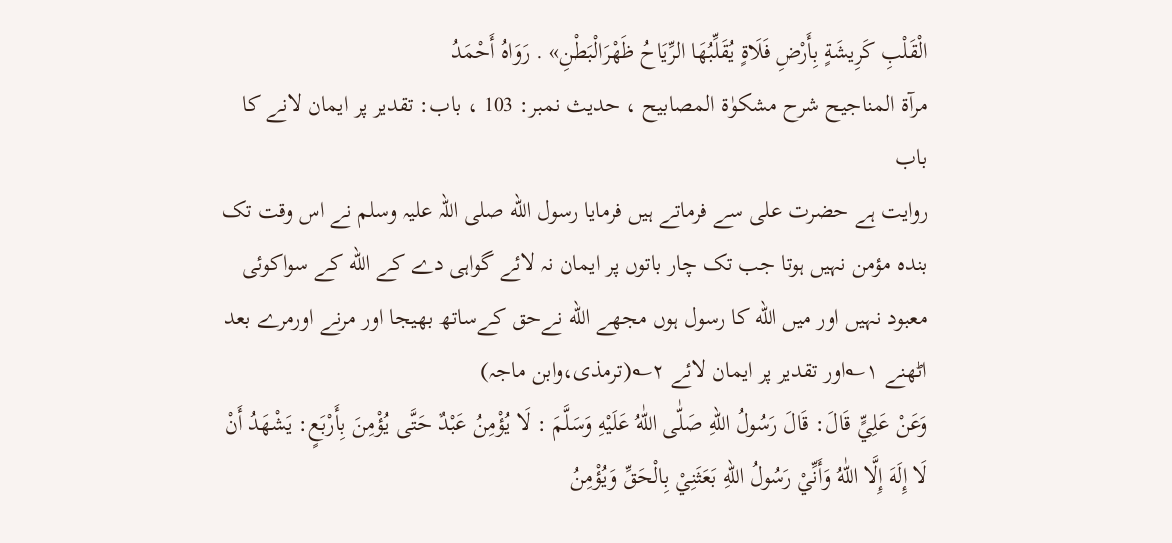الْقَلْبِ كَرِيشَةٍ بِأَرْضِ فَلَاةٍ يُقَلِّبُهَا الرِّيَاحُ ظَهْرَالْبَطْنِ» . رَوَاهُ أَحْمَدُ
مرآۃ المناجیح شرح مشکوٰۃ المصابیح ، حدیث نمبر: 103 ، باب: تقدیر پر ایمان لانے کا باب
روایت ہے حضرت علی سے فرماتے ہیں فرمایا رسول الله صلی اللہ علیہ وسلم نے اس وقت تک بندہ مؤمن نہیں ہوتا جب تک چار باتوں پر ایمان نہ لائے گواہی دے کے الله کے سواکوئی معبود نہیں اور میں الله کا رسول ہوں مجھے الله نےحق کےساتھ بھیجا اور مرنے اورمرے بعد اٹھنے ۱؎اور تقدیر پر ایمان لائے ۲؎(ترمذی،وابن ماجہ)
وَعَنْ عَلِيٍّ قَالَ: قَالَ رَسُولُ اللهِ صَلّٰى اللّٰهُ عَلَيْهِ وَسَلَّمَ : لَا يُؤْمِنُ عَبْدٌ حَتَّى يُؤْمِنَ بِأَرْبَعٍ: يَشْهَدُ أَنْ لَا إِلَهَ إِلَّا اللّٰهُ وَأَنِّيْ رَسُولُ اللهِ بَعَثَنِيْ بِالْحَقِّ وَيُؤْمِنُ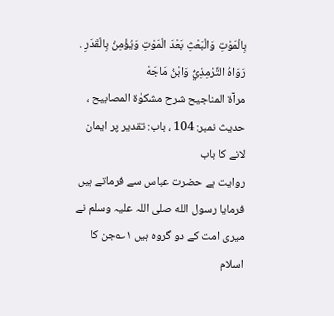بِالْمَوْتِ وَالْبَعْثِ بَعْدَ الْمَوْتِ وَيُؤْمِنُ بِالْقَدَرِ . رَوَاهُ التِّرْمِذِيُّ وَابْنُ مَاجَهْ
مرآۃ المناجیح شرح مشکوٰۃ المصابیح ، حدیث نمبر: 104 ، باب: تقدیر پر ایمان لانے کا باب
روایت ہے حضرت عباس سے فرماتے ہیں فرمایا رسول الله صلی اللہ علیہ وسلم نے میری امت کے دو گروہ ہیں ۱؎جن کا اسلام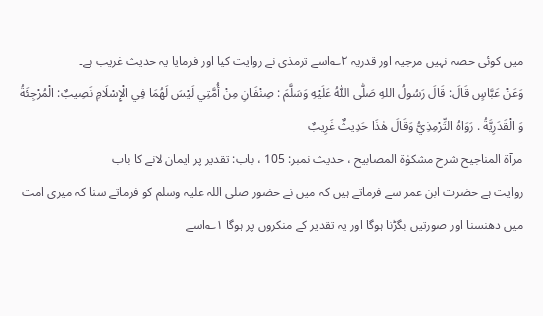میں کوئی حصہ نہیں مرجیہ اور قدریہ ۲؎اسے ترمذی نے روایت کیا اور فرمایا یہ حدیث غریب ہے۔
وَعَنْ عَبَّاسٍ قَالَ: قَالَ رَسُولُ اللهِ صَلّٰى اللّٰهُ عَلَيْهِ وَسَلَّمَ : صِنْفَانِ مِنْ أُمَّتِي لَيْسَ لَهُمَا فِي الْإِسْلَامِ نَصِيبٌ: الْمُرْجِئَةُ وَ الْقَدَرِيَّةُ . رَوَاهُ التِّرْمِذِيُّ وَقَالَ هٰذَا حَدِيثٌ غَرِيبٌ
مرآۃ المناجیح شرح مشکوٰۃ المصابیح ، حدیث نمبر: 105 ، باب: تقدیر پر ایمان لانے کا باب
روایت ہے حضرت ابن عمر سے فرماتے ہیں کہ میں نے حضور صلی اللہ علیہ وسلم کو فرماتے سنا کہ میری امت میں دھنسنا اور صورتیں بگڑنا ہوگا اور یہ تقدیر کے منکروں پر ہوگا ۱؎اسے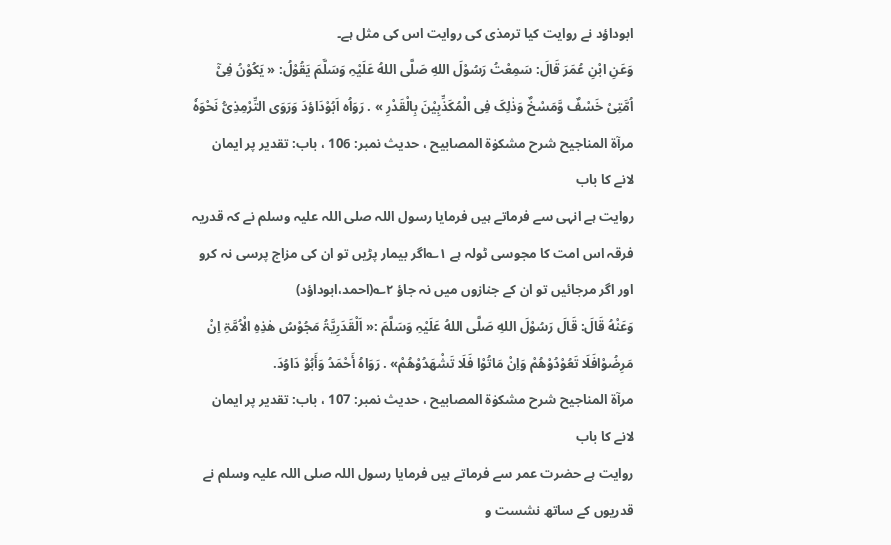ابوداؤد نے روایت کیا ترمذی کی روایت اس کی مثل ہے۔
وَعَنِ ابْنِ عُمَرَ قَالَ: سَمِعْتُ رَسُوْلَ اللهِ صَلَّی اللهُ عَلَیْہِ وَسَلَّمَ يَقُوْلُ: « یَکُوْنُ فِیْۤ اُمَّتِیْ خَسْفٌ وَّمَسْخٌ وَذٰلِکَ فِی الْمُکَذِّبِیْنَ بِالْقَدْرِ » . رَوَاُہ اَبُوْدَاؤدَ وَرَوَی التِّرْمِذِیُّ نَحْوَہٗ
مرآۃ المناجیح شرح مشکوٰۃ المصابیح ، حدیث نمبر: 106 ، باب: تقدیر پر ایمان لانے کا باب
روایت ہے انہی سے فرماتے ہیں فرمایا رسول اللہ صلی اللہ علیہ وسلم نے کہ قدریہ فرقہ اس امت کا مجوسی ٹولہ ہے ۱؎اگر بیمار پڑیں تو ان کی مزاج پرسی نہ کرو اور اگر مرجائیں تو ان کے جنازوں میں نہ جاؤ ۲؎(احمد،ابوداؤد)
وَعَنْهُ قَالَ: قَالَ رَسُوْلَ اللهِ صَلَّی اللهُ عَلَیْہِ وَسَلَّمَ :« اَلْقَدَرِیَّۃُ مَجُوْسُ ھٰذِہِ الْاُمَّۃِ اِنْ مَرِضُوْافَلَا تَعُوْدُوْھُمْ وَاِنْ مَاتُوْا فَلَا تَشْھَدُوْھُمْ» . رَوَاهُ أَحْمَدُ وَأَبُوْ دَاوُدَ.
مرآۃ المناجیح شرح مشکوٰۃ المصابیح ، حدیث نمبر: 107 ، باب: تقدیر پر ایمان لانے کا باب
روایت ہے حضرت عمر سے فرماتے ہیں فرمایا رسول اللہ صلی اللہ علیہ وسلم نے قدریوں کے ساتھ نشست و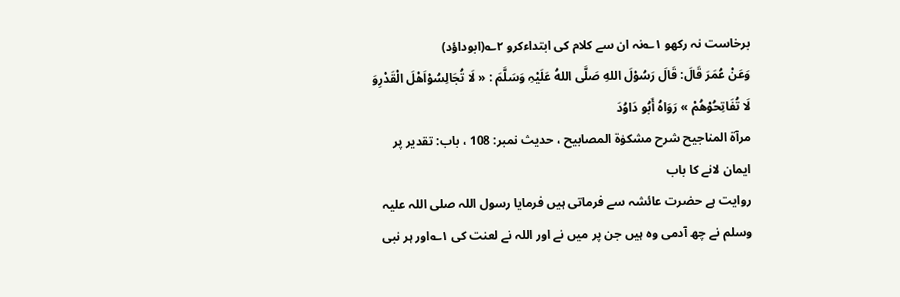برخاست نہ رکھو ۱؎نہ ان سے کلام کی ابتداءکرو ۲؎(ابوداؤد)
وَعَنْ عُمَرَ قَالَ: قَالَ رَسُوْلَ اللهِ صَلَّی اللهُ عَلَیْہِ وَسَلَّمَ : « لَا تُجَالِسُوْاَھْلَ الْقَدْرِوَ لَا تُفَاتِحُوْھُمْ » رَوَاهُ أَبُو دَاوُدَ
مرآۃ المناجیح شرح مشکوٰۃ المصابیح ، حدیث نمبر: 108 ، باب: تقدیر پر ایمان لانے کا باب
روایت ہے حضرت عائشہ سے فرماتی ہیں فرمایا رسول اللہ صلی اللہ علیہ وسلم نے چھ آدمی وہ ہیں جن پر میں نے اور اللہ نے لعنت کی ۱؎اور ہر نبی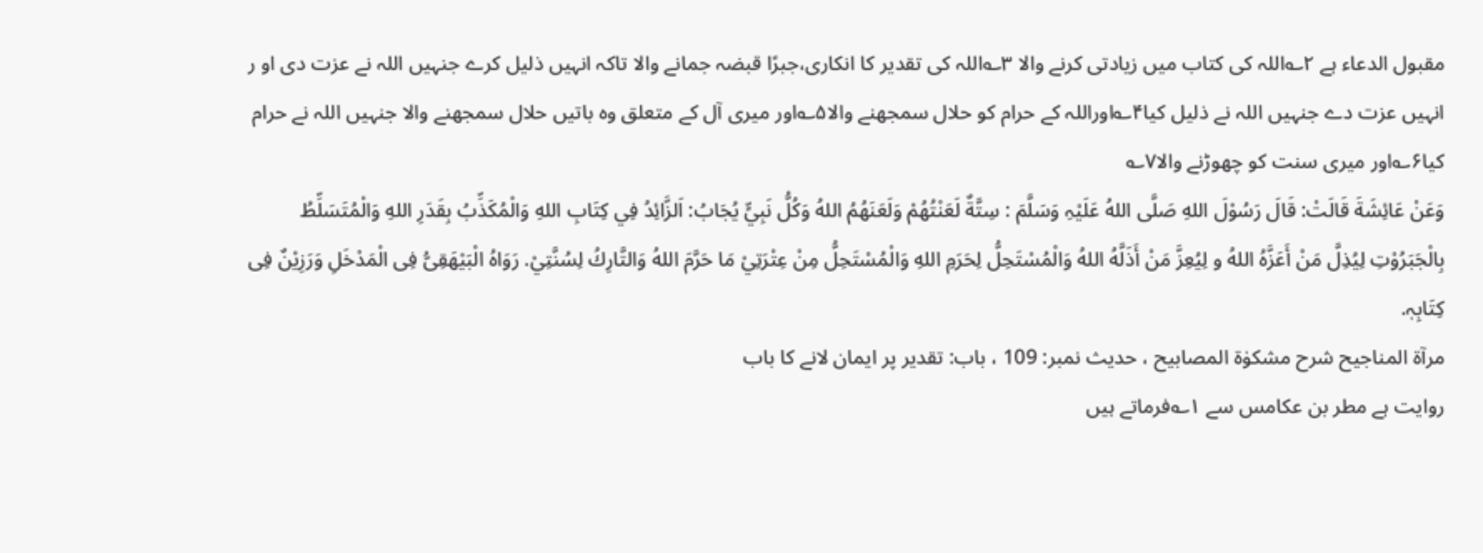مقبول الدعاء ہے ۲؎اللہ کی کتاب میں زیادتی کرنے والا ۳؎اللہ کی تقدیر کا انکاری،جبرًا قبضہ جمانے والا تاکہ انہیں ذلیل کرے جنہیں اللہ نے عزت دی او ر انہیں عزت دے جنہیں اللہ نے ذلیل کیا۴؎اوراللہ کے حرام کو حلال سمجھنے والا۵؎اور میری آل کے متعلق وہ باتیں حلال سمجھنے والا جنہیں اللہ نے حرام کیا۶؎اور میری سنت کو چھوڑنے والا۷؎
وَعَنْ عَائِشَةَ قَالَتْ: قَالَ رَسُوْلَ اللهِ صَلَّی اللهُ عَلَیْہِ وَسَلَّمَ : سِتَّةٌ لَعَنْتُهُمْ وَلَعَنَهُمُ اللهُ وَكُلُّ نَبِيٍّ يُجَابُ: اَلزَّائِدُ فِي كِتَابِ اللهِ وَالْمُكَذِّبُ بِقَدَرِ اللهِ وَالْمُتَسَلِّطُ بِالْجَبَرُوْتِ لِيُذِلَّ مَنْ أَعَزَّهُ اللهُ و لِيُعِزَّ مَنْ أَذَلَّهُ اللهُ وَالْمُسْتَحِلُّ لِحَرَمِ اللهِ وَالْمُسْتَحِلُّ مِنْ عِتْرَتِيْ مَا حَرَّمَ اللهُ وَالتَّارِكُ لِسُنَّتِيْ. رَوَاہُ الْبَیْھَقِیُّ فِی الْمَدْخَلِ وَرَزِیْنٌ فِی کِتَابِہٖ.
مرآۃ المناجیح شرح مشکوٰۃ المصابیح ، حدیث نمبر: 109 ، باب: تقدیر پر ایمان لانے کا باب
روایت ہے مطر بن عکامس سے ۱؎فرماتے ہیں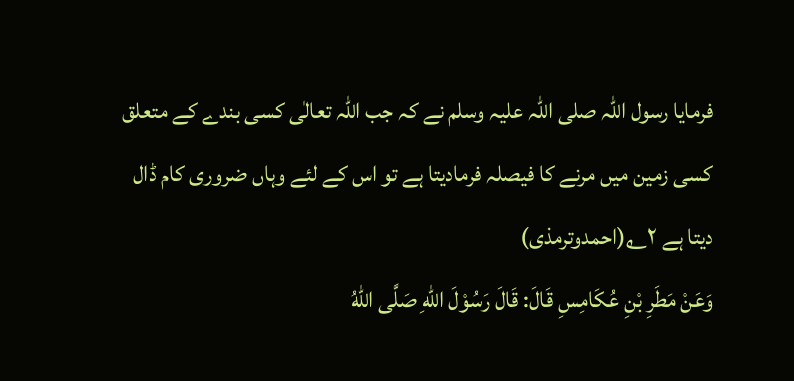فرمایا رسول اللہ صلی اللہ علیہ وسلم نے کہ جب اللہ تعالٰی کسی بندے کے متعلق کسی زمین میں مرنے کا فیصلہ فرمادیتا ہے تو اس کے لئے وہاں ضروری کام ڈال دیتا ہے ۲؎(احمدوترمذی)
وَعَنْ مَطَرِ بْنِ عُکَامِسِ قَالَ: قَالَ رَسُوْلَ اللهِ صَلَّی اللهُ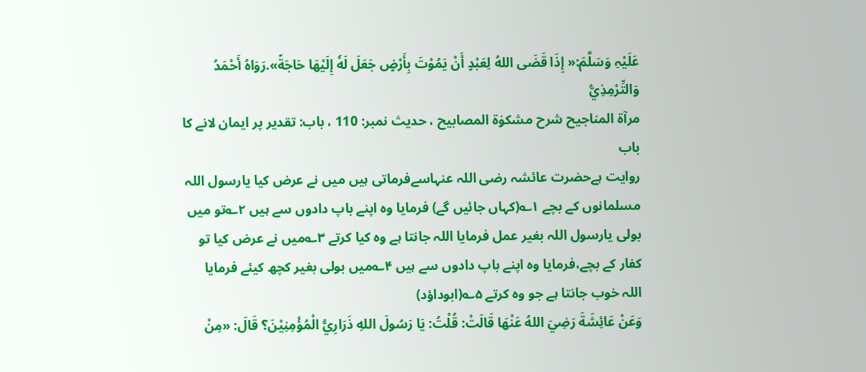عَلَیْہِ وَسَلَّمَ:« إِذَا قَضَى اللهُ لِعَبْدٍ أَنْ يَمُوْتَ بِأَرْضٍ جَعَلَ لَهٗ إِلَيْهَا حَاجَةً».رَوَاهُ أَحْمَدُ وَالتِّرْمِذِيُّ
مرآۃ المناجیح شرح مشکوٰۃ المصابیح ، حدیث نمبر: 110 ، باب: تقدیر پر ایمان لانے کا باب
روایت ہےحضرت عائشہ رضی اللہ عنہاسےفرماتی ہیں میں نے عرض کیا یارسول اللہ مسلمانوں کے بچے ۱؎(کہاں جائیں گے) فرمایا وہ اپنے باپ دادوں سے ہیں ۲؎تو میں بولی یارسول اللہ بغیر عمل فرمایا اللہ جانتا ہے وہ کیا کرتے ۳؎میں نے عرض کیا تو کفار کے بچے،فرمایا وہ اپنے باپ دادوں سے ہیں ۴؎میں بولی بغیر کچھ کیئے فرمایا اللہ خوب جانتا ہے جو وہ کرتے ۵؎(ابوداؤد)
وَعَنْ عَائِشَةَ رَضِيَ اللهُ عَنْهَا قَالَتْ: قُلْتُ: يَا رَسُولَ اللهِ ذَرَارِيُّ الْمُؤْمِنِيْنَ؟ قَالَ: «مِنْ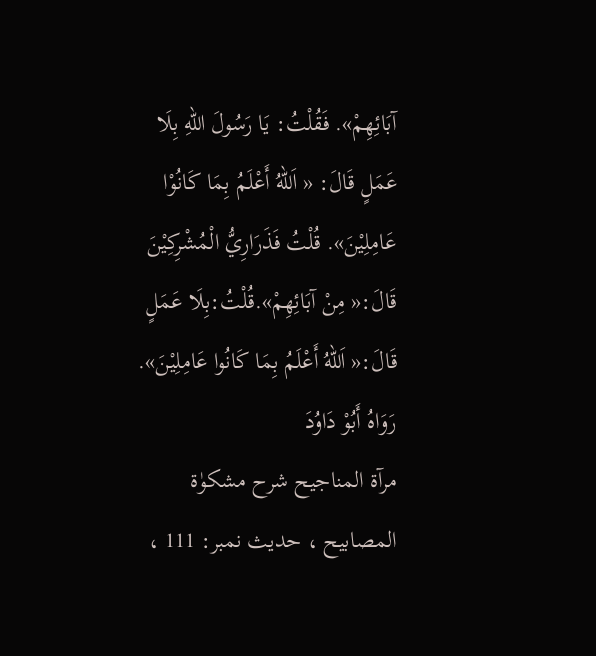آبَائِهِمْ». فَقُلْتُ: يَا رَسُولَ اللهِ بِلَا عَمَلٍ قَالَ: « اَللهُ أَعْلَمُ بِمَا كَانُوْا عَامِلِيْنَ». قُلْتُ فَذَرَارِيُّ الْمُشْرِكِيْنَ قَالَ:« مِنْ آبَائِهِمْ».قُلْتُ:بِلَا عَمَلٍ قَالَ:« اَللهُ أَعْلَمُ بِمَا كَانُوا عَامِلِيْنَ». رَوَاهُ أَبُوْ دَاوُدَ
مرآۃ المناجیح شرح مشکوٰۃ المصابیح ، حدیث نمبر: 111 ،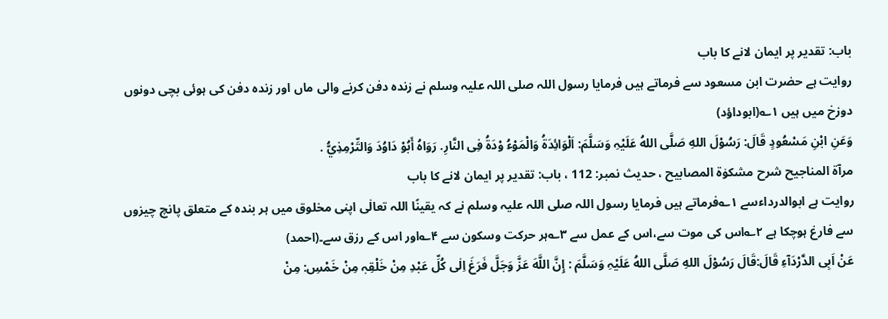باب: تقدیر پر ایمان لانے کا باب
روایت ہے حضرت ابن مسعود سے فرماتے ہیں فرمایا رسول اللہ صلی اللہ علیہ وسلم نے زندہ دفن کرنے والی ماں اور زندہ دفن کی ہوئی بچی دونوں دوزخ میں ہیں ۱؎(ابوداؤد)
وَعَنِ ابْنِ مَسْعُودٍ قَالَ: رَسُوْلَ اللهِ صَلَّی اللهُ عَلَیْہِ وَسَلَّمَ: اَلْوَائِدَۃُ وَالْمَوْءُ وْدَۃُ فِی النَّارِ. رَوَاهُ أَبُوْ دَاوُدَ وَالتِّرْمِذِيُّ .
مرآۃ المناجیح شرح مشکوٰۃ المصابیح ، حدیث نمبر: 112 ، باب: تقدیر پر ایمان لانے کا باب
روایت ہے ابوالدرداءسے ۱؎فرماتے ہیں فرمایا رسول اللہ صلی اللہ علیہ وسلم نے کہ یقینًا اللہ تعالٰی اپنی مخلوق میں ہر بندہ کے متعلق پانچ چیزوں سے فارغ ہوچکا ہے ۲؎اس کی موت سے،اس کے عمل سے ۳؎ہر حرکت وسکون سے ۴؎اور اس کے رزق سے۔(احمد)
عَنْ اَبِی الدَّرْدَآءِ قَالَ:قَالَ رَسُوْلَ اللهِ صَلَّی اللهُ عَلَیْہِ وَسَلَّمَ : إِنَّ اللَّهَ عَزَّ وَجَلَّ فَرَغَ اِلٰی کُلِّ عَبْدِ مِنْ خَلْقِہٖ مِنْ خَمْسِ: مِنْ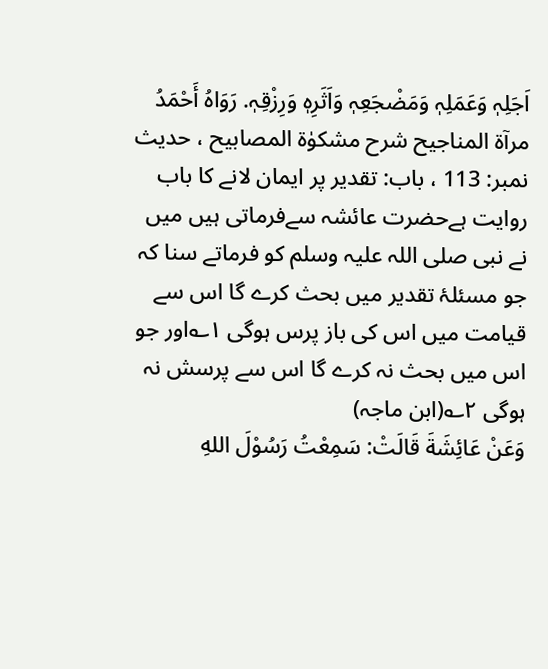اَجَلِہٖ وَعَمَلِہٖ وَمَضْجَعِہٖ وَاَثَرِہٖ وَرِزْقِہٖ. رَوَاهُ أَحْمَدُ
مرآۃ المناجیح شرح مشکوٰۃ المصابیح ، حدیث نمبر: 113 ، باب: تقدیر پر ایمان لانے کا باب
روایت ہےحضرت عائشہ سےفرماتی ہیں میں نے نبی صلی اللہ علیہ وسلم کو فرماتے سنا کہ جو مسئلۂ تقدیر میں بحث کرے گا اس سے قیامت میں اس کی باز پرس ہوگی ۱؎اور جو اس میں بحث نہ کرے گا اس سے پرسش نہ ہوگی ۲؎(ابن ماجہ)
وَعَنْ عَائِشَةَ قَالَتْ: سَمِعْتُ رَسُوْلَ اللهِ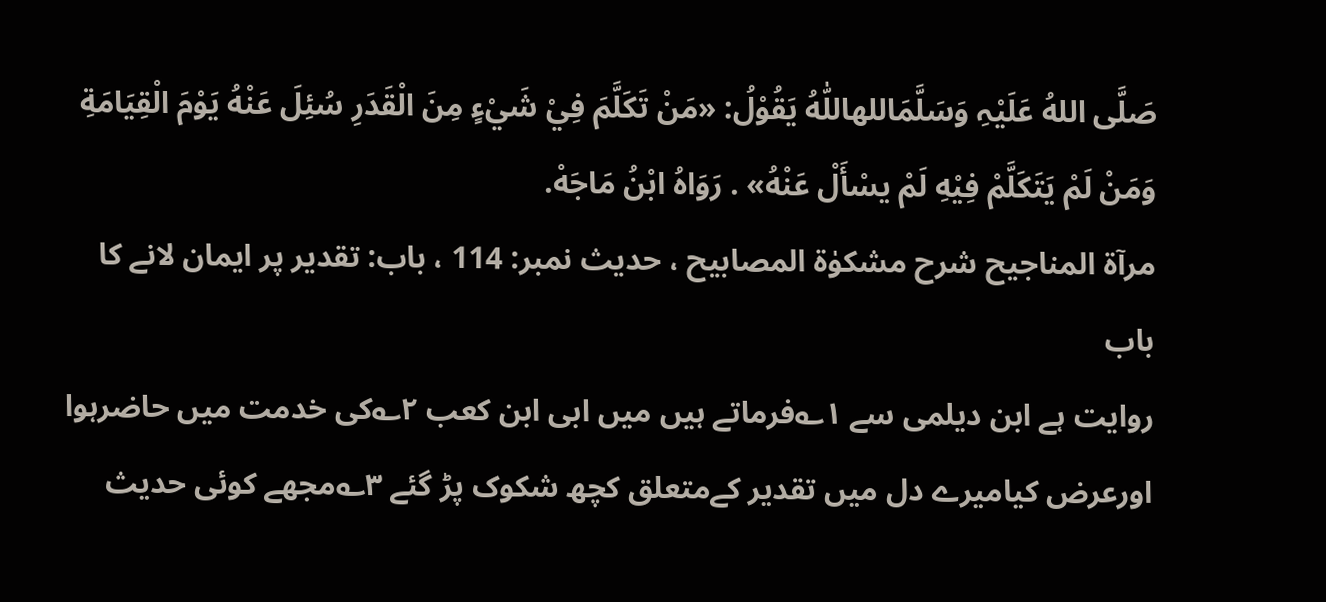صَلَّی اللهُ عَلَیْہِ وَسَلَّمَاللهاللّٰهُ يَقُوْلُ: «مَنْ تَكَلَّمَ فِيْ شَيْءٍ مِنَ الْقَدَرِ سُئِلَ عَنْهُ يَوْمَ الْقِيَامَةِ وَمَنْ لَمْ يَتَكَلَّمْ فِيْهِ لَمْ يسْأَلْ عَنْهُ» . رَوَاهُ ابْنُ مَاجَهْ.
مرآۃ المناجیح شرح مشکوٰۃ المصابیح ، حدیث نمبر: 114 ، باب: تقدیر پر ایمان لانے کا باب
روایت ہے ابن دیلمی سے ۱؎فرماتے ہیں میں ابی ابن کعب ۲؎کی خدمت میں حاضرہوا اورعرض کیامیرے دل میں تقدیر کےمتعلق کچھ شکوک پڑ گئے ۳؎مجھے کوئی حدیث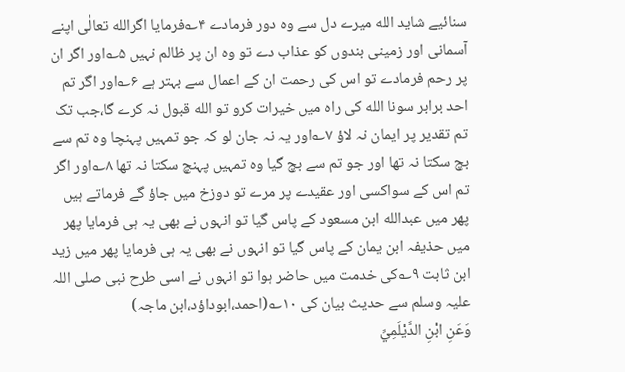سنائیے شاید الله میرے دل سے وہ دور فرمادے ۴؎فرمایا اگرالله تعالٰی اپنے آسمانی اور زمینی بندوں کو عذاب دے تو وہ ان پر ظالم نہیں ۵؎اور اگر ان پر رحم فرمادے تو اس کی رحمت ان کے اعمال سے بہتر ہے ۶؎اور اگر تم احد برابر سونا الله کی راہ میں خیرات کرو تو الله قبول نہ کرے گا،جب تک تم تقدیر پر ایمان نہ لاؤ ۷؎اور یہ نہ جان لو کہ جو تمہیں پہنچا وہ تم سے بچ سکتا نہ تھا اور جو تم سے بچ گیا وہ تمہیں پہنچ سکتا نہ تھا ۸؎اور اگر تم اس کے سواکسی اور عقیدے پر مرے تو دوزخ میں جاؤ گے فرماتے ہیں پھر میں عبدالله ابن مسعود کے پاس گیا تو انہوں نے بھی یہ ہی فرمایا پھر میں حذیفہ ابن یمان کے پاس گیا تو انہوں نے بھی یہ ہی فرمایا پھر میں زید ابن ثابت ۹؎کی خدمت میں حاضر ہوا تو انہوں نے اسی طرح نبی صلی اللہ علیہ وسلم سے حدیث بیان کی ۱۰؎(احمد،ابوداؤد،ابن ماجہ)
وَعَنِ ابْنِ الدَّيْلَمِيِّ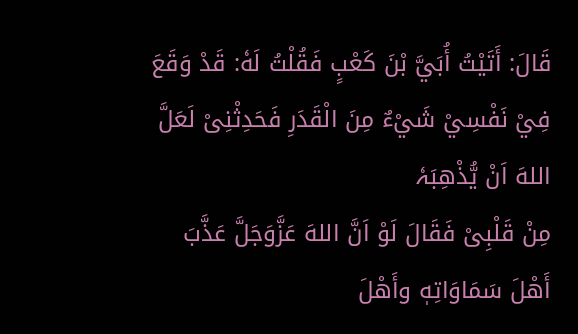قَالَ: أَتَيْتُ أُبَيَّ بْنَ كَعْبٍ فَقُلْتُ لَهٗ: قَدْ وَقَعَ فِيْ نَفْسِيْ شَيْءٌ مِنَ الْقَدَرِ فَحَدِثْنِیْ لَعَلَّ اللهَ اَنْ یُّذْھِبَہٗ
مِنْ قَلْبِیْ فَقَالَ لَوْ اَنَّ اللهَ عَزَّوَجَلَّ عَذَّبَ أَهْلَ سَمَاوَاتِهٖ وأَهْلَ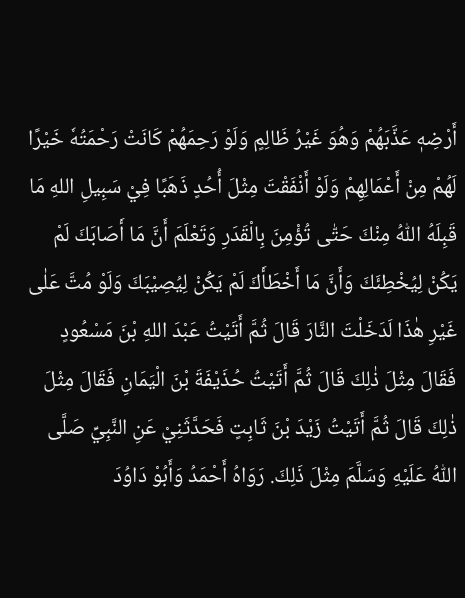أَرْضِهٖ عَذَّبَهُمْ وَهُوَ غَيْرُ ظَالِمٍ وَلَوْ رَحِمَهُمْ كَانَتْ رَحْمَتُهٗ خَيْرًا لَهُمْ مِنْ أَعْمَالِهِمْ وَلَوْ أَنْفَقْتَ مِثْلَ أُحُدٍ ذَهَبًا فِيْ سَبِيلِ اللهِ مَا قَبِلَهُ اللّٰهُ مِنْكَ حَتّٰى تُؤْمِنَ بِالْقَدَرِ وَتَعْلَمَ أَنَّ مَا أَصَابَكَ لَمْ يَكُنْ لِيُخْطِئَكَ وَأَنَّ مَا أَخْطَأَكَ لَمْ يَكُنْ لِيُصِيْبَكَ وَلَوْ مُتَّ عَلٰى غَيْرِ هٰذَا لَدَخَلْتَ النَّارَ قَالَ ثُمَّ أَتَيْتُ عَبْدَ اللهِ بْنَ مَسْعُودٍ فَقَالَ مِثْلَ ذٰلِكَ قَالَ ثُمَّ أَتَيْتُ حُذَيْفَةَ بْنَ الْيَمَانِ فَقَالَ مِثْلَ ذٰلِكَ قَالَ ثُمَّ أَتَيْتُ زَيْدَ بْنَ ثَابِتٍ فَحَدَّثَنِيْ عَنِ النَّبِيِّ صَلَّى اللّٰهُ عَلَيْهِ وَسَلَّمَ مِثْلَ ذَلِكَ. رَوَاهُ أَحْمَدُ وَأَبُوْ دَاوُدَ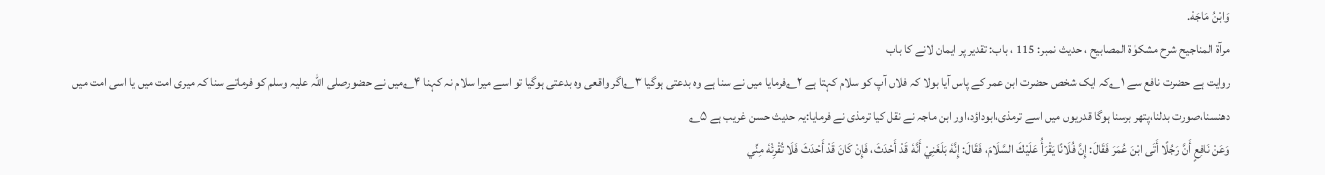وَابْنُ مَاجَهْ.
مرآۃ المناجیح شرح مشکوٰۃ المصابیح ، حدیث نمبر: 115 ، باب: تقدیر پر ایمان لانے کا باب
روایت ہے حضرت نافع سے ۱؎کہ ایک شخص حضرت ابن عمر کے پاس آیا بولا کہ فلاں آپ کو سلام کہتا ہے ۲؎فرمایا میں نے سنا ہے وہ بدعتی ہوگیا ۳؎اگر واقعی وہ بدعتی ہوگیا تو اسے میرا سلام نہ کہنا ۴؎میں نے حضورصلی اللہ علیہ وسلم کو فرماتے سنا کہ میری امت میں یا اسی امت میں دھنسنا،صورت بدلنا،پتھر برسنا ہوگا قدریوں میں اسے ترمذی،ابوداؤد،اور ابن ماجہ نے نقل کیا ترمذی نے فرمایا:یہ حدیث حسن غریب ہے ۵؎
وَعَنْ نَافِعٍ أَنَّ رَجُلًا أَتَى ابْنَ عُمَرَ فَقَالَ: إِنَّ فُلَانًا يَقْرَأُ عَلَيْكَ السَّلَامَ، فَقَالَ: إِنَّهٗ بَلَغَنِيْ أَنَّهٗ قَدْ أَحْدَثَ، فَإِنْ كَانَ قَدْ أَحْدَثَ فَلَا تُقْرِئْهٗ مِنِّي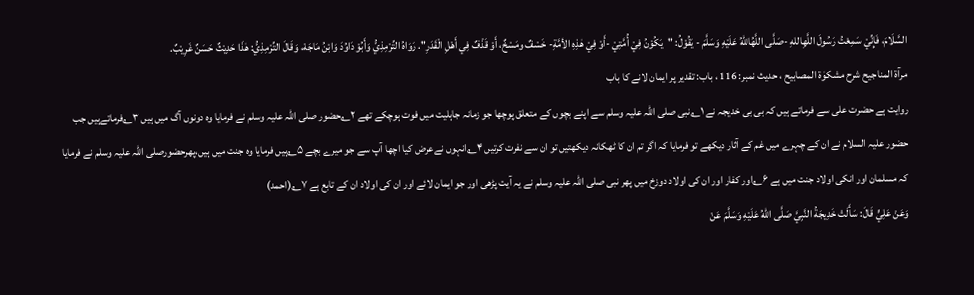السَّلَامَ، فَإِنِّيْ سَمِعْتُ رَسُولَ اللَّهِاللهِ -صَلَّى اللَّهُاللّٰهُ عَلَيْهِ وَسَلَّمَ - يَقُوْلُ: "يَكُوْنُ فِيْ أُمَّتِيْ -أَوْ فِيْ هٰذِهِ الأمَّةِ- خَسْفٌ ومَسْخٌ، أَوْ قَذْفٌ فِي أَهْلِ الْقَدَرِ". رَوَاهُ التِّرْمِذِيُّ وَأَبُوْ دَاوُدَ وَابْنُ مَاجَهْ، وَقَالَ التِّرْمِذِيُّ: هٰذَا حَدِيْثٌ حَسَنٌ غَرِيْبٌ.
مرآۃ المناجیح شرح مشکوٰۃ المصابیح ، حدیث نمبر: 116 ، باب: تقدیر پر ایمان لانے کا باب
روایت ہے حضرت علی سے فرماتے ہیں کہ بی بی خدیجہ نے ۱؎نبی صلی اللہ علیہ وسلم سے اپنے بچوں کے متعلق پوچھا جو زمانہ جاہلیت میں فوت ہوچکے تھے ۲؎حضور صلی اللہ علیہ وسلم نے فرمایا وہ دونوں آگ میں ہیں ۳؎فرماتےہیں جب حضور علیہ السلام نے ان کے چہرے میں غم کے آثار دیکھے تو فرمایا کہ اگر تم ان کا ٹھکانہ دیکھتیں تو ان سے نفرت کرتیں ۴؎انہوں نےعرض کیا اچھا آپ سے جو میرے بچے ۵؎ہیں فرمایا وہ جنت میں ہیں،پھرحضورصلی اللہ علیہ وسلم نے فرمایا کہ مسلمان اور انکی اولاد جنت میں ہے ۶؎اور کفار اور ان کی اولاد دوزخ میں پھر نبی صلی اللہ علیہ وسلم نے یہ آیت پڑھی اور جو ایمان لائے اور ان کی اولاد ان کے تابع ہے ۷؎(احمد)
وَعَنْ عَلِيٍّ قَالَ: سَأَلَتْ خَدِيجَةُ النَّبِيَّ صَلَّى اللّٰهُ عَلَيْهِ وَسَلَّمَ عَنْ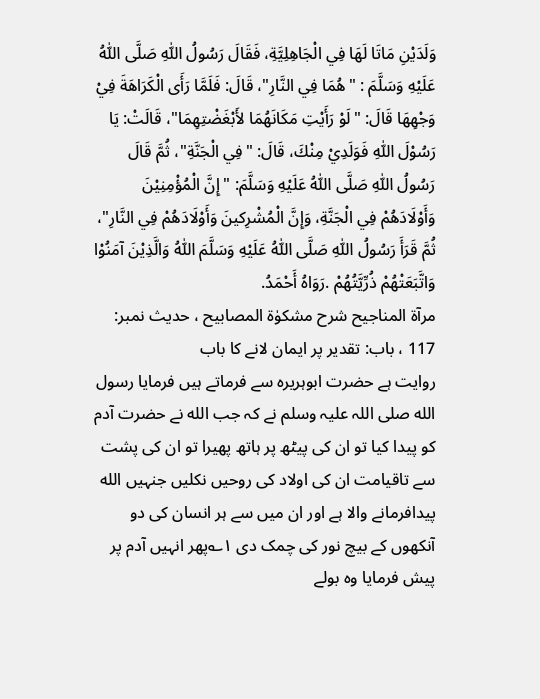وَلَدَيْنِ مَاتَا لَهَا فِي الْجَاهِلِيَّةِ، فَقَالَ رَسُولُ اللّٰهِ صَلَّى اللّٰهُ عَلَيْهِ وَسَلَّمَ : "هُمَا فِي النَّارِ"، قَالَ: فَلَمَّا رَأَى الْكَرَاهَةَ فِيْ وَجْهِهَا قَالَ: "لَوْ رَأَيْتِ مَكَانَهُمَا لأَبْغَضْتِهِمَا"، قَالَتْ: يَا رَسُوْلَ اللّٰهِ فَوَلَدِيْ مِنْكَ، قَالَ: "فِي الْجَنَّةِ"، ثُمَّ قَالَ رَسُولُ اللّٰهِ صَلَّى اللّٰهُ عَلَيْهِ وَسَلَّمَ: "إِنَّ الْمُؤْمِنِيْنَ وَأَوْلَادَهُمْ فِي الْجَنَّةِ، وَإِنَّ الْمُشْرِكينَ وَأَوْلَادَهُمْ فِي النَّارِ"، ثُمَّ قَرَأَ رَسُولُ اللّٰهِ صَلَّى اللّٰهُ عَلَيْهِ وَسَلَّمَ اللّٰهُ وَالَّذِيْنَ آمَنُوْا وَاتَّبَعَتْهُمْ ذُرِّيَّتُهُمْ .رَوَاهُ أَحْمَدُ.
مرآۃ المناجیح شرح مشکوٰۃ المصابیح ، حدیث نمبر: 117 ، باب: تقدیر پر ایمان لانے کا باب
روایت ہے حضرت ابوہریرہ سے فرماتے ہیں فرمایا رسول الله صلی اللہ علیہ وسلم نے کہ جب الله نے حضرت آدم کو پیدا کیا تو ان کی پیٹھ پر ہاتھ پھیرا تو ان کی پشت سے تاقیامت ان کی اولاد کی روحیں نکلیں جنہیں الله پیدافرمانے والا ہے اور ان میں سے ہر انسان کی دو آنکھوں کے بیچ نور کی چمک دی ۱؎پھر انہیں آدم پر پیش فرمایا وہ بولے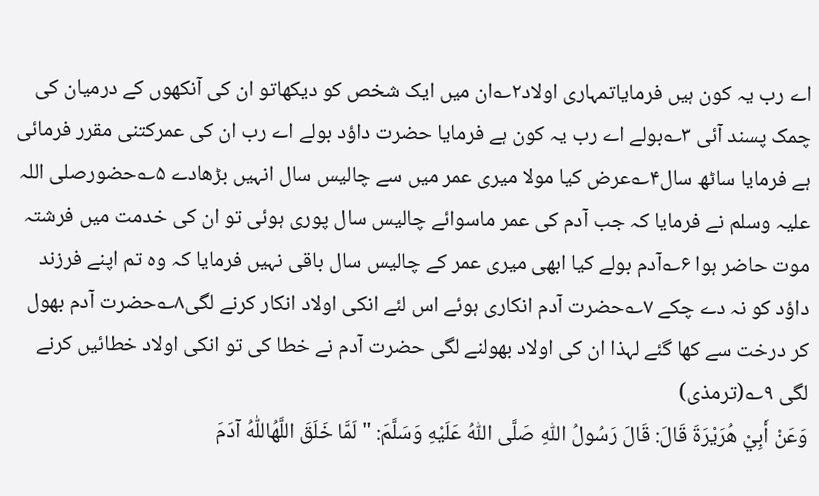اے رب یہ کون ہیں فرمایاتمہاری اولاد۲؎ان میں ایک شخص کو دیکھاتو ان کی آنکھوں کے درمیان کی چمک پسند آئی ۳؎بولے اے رب یہ کون ہے فرمایا حضرت داؤد بولے اے رب ان کی عمرکتنی مقرر فرمائی ہے فرمایا ساٹھ سال۴؎عرض کیا مولا میری عمر میں سے چالیس سال انہیں بڑھادے ۵؎حضورصلی اللہ علیہ وسلم نے فرمایا کہ جب آدم کی عمر ماسوائے چالیس سال پوری ہوئی تو ان کی خدمت میں فرشتہ موت حاضر ہوا ۶؎آدم بولے کیا ابھی میری عمر کے چالیس سال باقی نہیں فرمایا کہ وہ تم اپنے فرزند داؤد کو نہ دے چکے ۷؎حضرت آدم انکاری ہوئے اس لئے انکی اولاد انکار کرنے لگی۸؎حضرت آدم بھول کر درخت سے کھا گئے لہذا ان کی اولاد بھولنے لگی حضرت آدم نے خطا کی تو انکی اولاد خطائیں کرنے لگی ۹؎(ترمذی)
وَعَنْ أَبِيْ هُرَيْرَةَ قَالَ: قَالَ رَسُولُ اللّٰهِ صَلَّى اللّٰهُ عَلَيْهِ وَسَلَّمَ: "لَمَّا خَلَقَ اللَّهُاللّٰهُ آدَمَ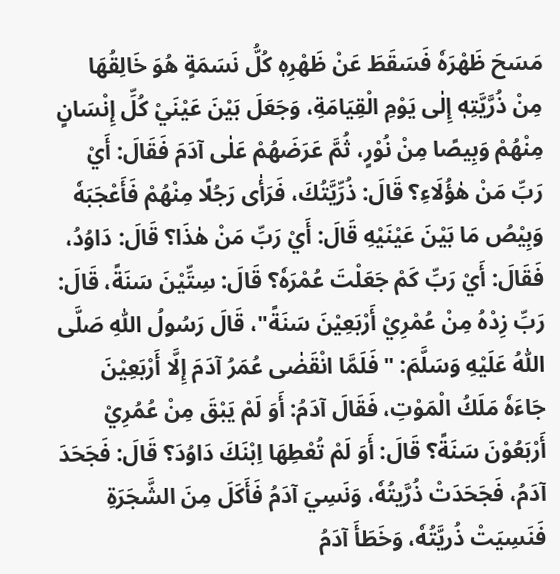مَسَحَ ظَهْرَهٗ فَسَقَطَ عَنْ ظَهْرِهٖ كُلُّ نَسَمَةٍ هُوَ خَالِقُهَا مِنْ ذُرَّيَّتِهٖ إِلٰى يَوْمِ الْقِيَامَةِ، وَجَعَلَ بَيْنَ عَيْنَيْ كُلِّ إِنْسَانٍ مِنْهُمْ وَبِيصًا مِنْ نُوْرٍ، ثُمَّ عَرَضَهُمْ عَلٰى آدَمَ فَقَالَ: أَيْ رَبِّ مَنْ هٰؤُلَاءِ؟ قَالَ: ذُرِّيَّتُكَ، فَرَأٰى رَجُلًا مِنْهُمْ فَأَعْجَبَهٗ وَبِيْصُ مَا بَيْنَ عَيْنَيْهِ قَالَ: أَيْ رَبِّ مَنْ هٰذَا؟ قَالَ: دَاوُدُ، فَقَالَ: أَيْ رَبِّ كَمْ جَعَلْتَ عُمْرَهٗ؟ قَالَ: سِتِّيْنَ سَنَةً، قَالَ: رَبِّ زِدْهُ مِنْ عُمْرِيْ أَرْبَعِيْنَ سَنَةً"، قَالَ رَسُولُ اللّٰهِ صَلَّى اللّٰهُ عَلَيْهِ وَسَلَّمَ: "فَلَمَّا انْقَضٰى عُمَرُ آدَمَ إِلَّا أَرْبَعِيْنَ جَاءَهٗ مَلَكُ الْمَوْتِ، فَقَالَ آدَمُ: أَوَ لَمْ يَبْقَ مِنْ عُمُرِيْ أَرْبَعُوْنَ سَنَةً؟ قَالَ: أَوَ لَمْ تُعْطِهَا اِبْنَكَ دَاوُدَ؟ قَالَ: فَجَحَدَ آدَمُ، فَجَحَدَتْ ذُرَّيتُهٗ، وَنَسِيَ آدَمُ فَأَكَلَ مِنَ الشَّجَرَةِ فَنَسِيَتْ ذُريَّتُهٗ، وَخَطَأَ آدَمُ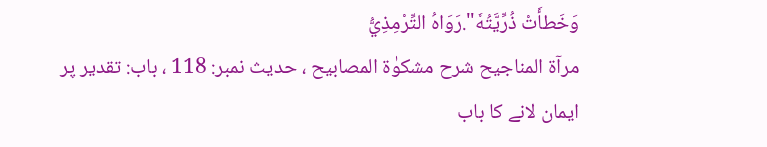وَخَطأَتْ ذُرِّيَّتُهٗ".رَوَاهُ التِّرْمِذِيُّ
مرآۃ المناجیح شرح مشکوٰۃ المصابیح ، حدیث نمبر: 118 ، باب: تقدیر پر ایمان لانے کا باب